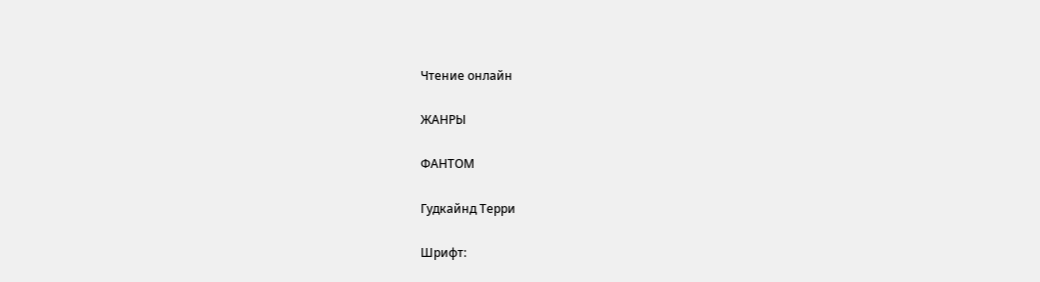Чтение онлайн

ЖАНРЫ

ФАНТОМ

Гудкайнд Терри

Шрифт: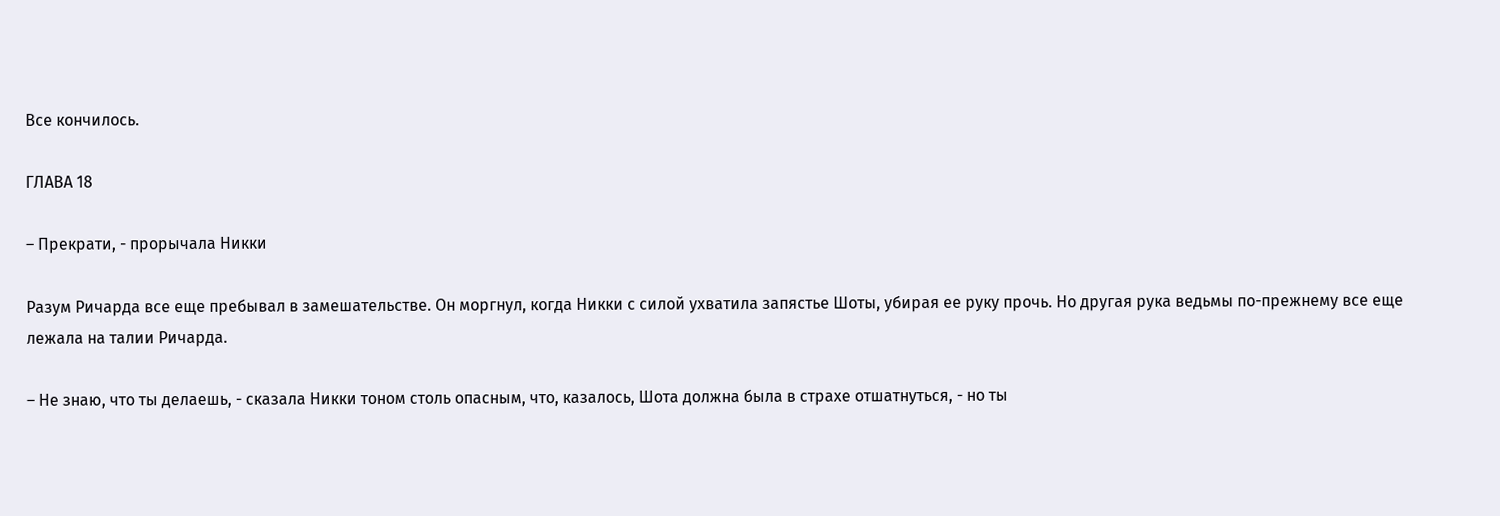Все кончилось.

ГЛАВА 18

– Прекрати, - прорычала Никки

Разум Ричарда все еще пребывал в замешательстве. Он моргнул, когда Никки с силой ухватила запястье Шоты, убирая ее руку прочь. Но другая рука ведьмы по-прежнему все еще лежала на талии Ричарда.

– Не знаю, что ты делаешь, - сказала Никки тоном столь опасным, что, казалось, Шота должна была в страхе отшатнуться, - но ты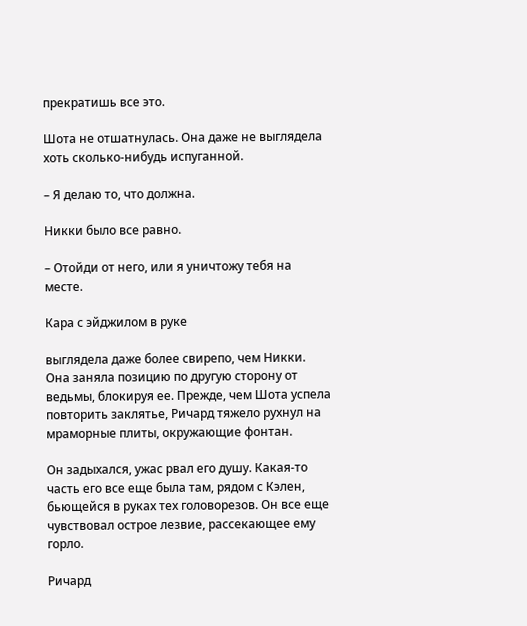прекратишь все это.

Шота не отшатнулась. Она даже не выглядела хоть сколько-нибудь испуганной.

– Я делаю то, что должна.

Никки было все равно.

– Отойди от него, или я уничтожу тебя на месте.

Кара с эйджилом в руке

выглядела даже более свирепо, чем Никки. Она заняла позицию по другую сторону от ведьмы, блокируя ее. Прежде, чем Шота успела повторить заклятье, Ричард тяжело рухнул на мраморные плиты, окружающие фонтан.

Он задыхался, ужас рвал его душу. Какая-то часть его все еще была там, рядом с Кэлен, бьющейся в руках тех головорезов. Он все еще чувствовал острое лезвие, рассекающее ему горло.

Ричард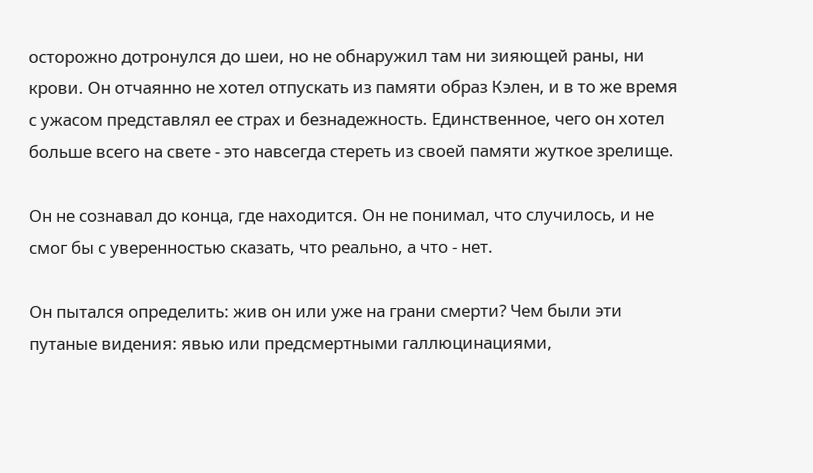осторожно дотронулся до шеи, но не обнаружил там ни зияющей раны, ни крови. Он отчаянно не хотел отпускать из памяти образ Кэлен, и в то же время с ужасом представлял ее страх и безнадежность. Единственное, чего он хотел больше всего на свете - это навсегда стереть из своей памяти жуткое зрелище.

Он не сознавал до конца, где находится. Он не понимал, что случилось, и не смог бы с уверенностью сказать, что реально, а что - нет.

Он пытался определить: жив он или уже на грани смерти? Чем были эти путаные видения: явью или предсмертными галлюцинациями,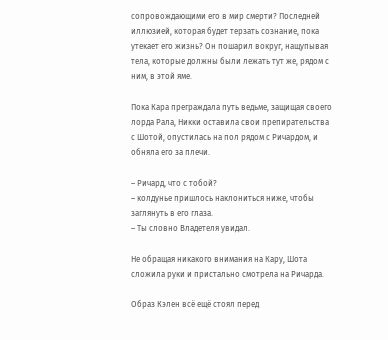сопровождающими его в мир смерти? Последней иллюзией, которая будет терзать сознание, пока утекает его жизнь? Он пошарил вокруг, нащупывая тела, которые должны были лежать тут же, рядом с ним, в этой яме.

Пока Кара преграждала путь ведьме, защищая своего лорда Рала, Никки оставила свои препирательства с Шотой, опустилась на пол рядом с Ричардом, и обняла его за плечи.

– Ричард, что с тобой?
– колдунье пришлось наклониться ниже, чтобы заглянуть в его глаза.
– Ты словно Владетеля увидал.

Не обращая никакого внимания на Кару, Шота сложила руки и пристально смотрела на Ричарда.

Образ Кэлен всё ещё стоял перед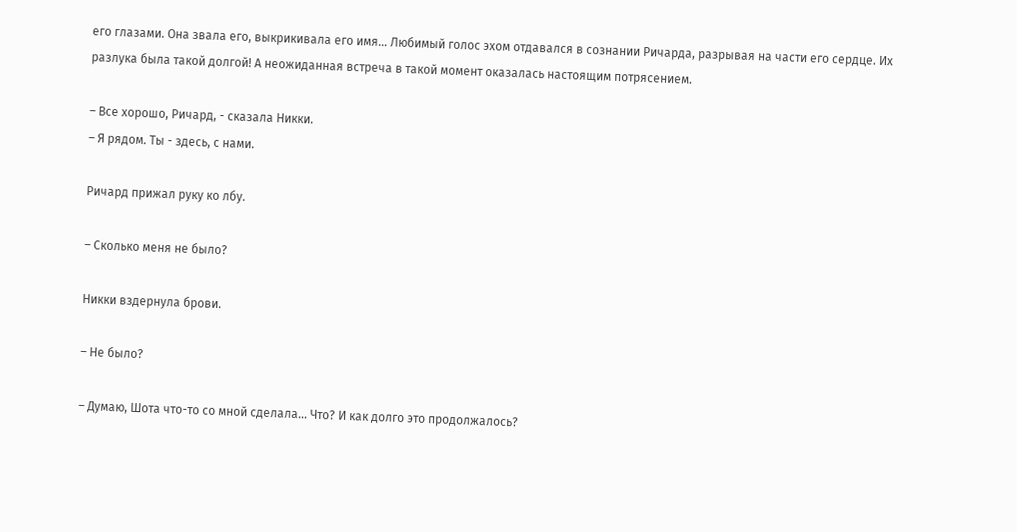его глазами. Она звала его, выкрикивала его имя… Любимый голос эхом отдавался в сознании Ричарда, разрывая на части его сердце. Их разлука была такой долгой! А неожиданная встреча в такой момент оказалась настоящим потрясением.

– Все хорошо, Ричард, - сказала Никки.
– Я рядом. Ты - здесь, с нами.

Ричард прижал руку ко лбу.

– Сколько меня не было?

Никки вздернула брови.

– Не было?

– Думаю, Шота что-то со мной сделала… Что? И как долго это продолжалось?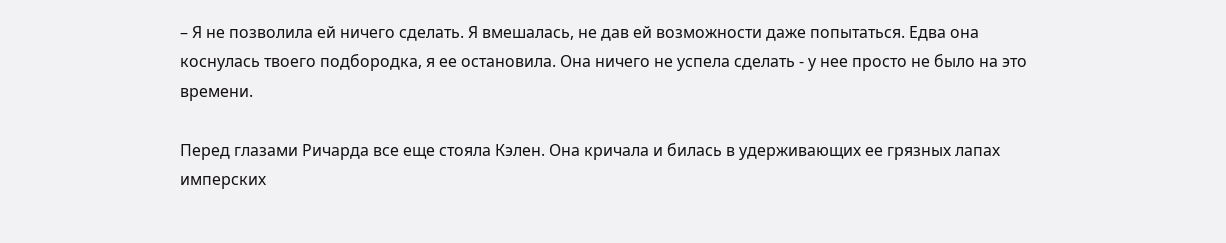– Я не позволила ей ничего сделать. Я вмешалась, не дав ей возможности даже попытаться. Едва она коснулась твоего подбородка, я ее остановила. Она ничего не успела сделать - у нее просто не было на это времени.

Перед глазами Ричарда все еще стояла Кэлен. Она кричала и билась в удерживающих ее грязных лапах имперских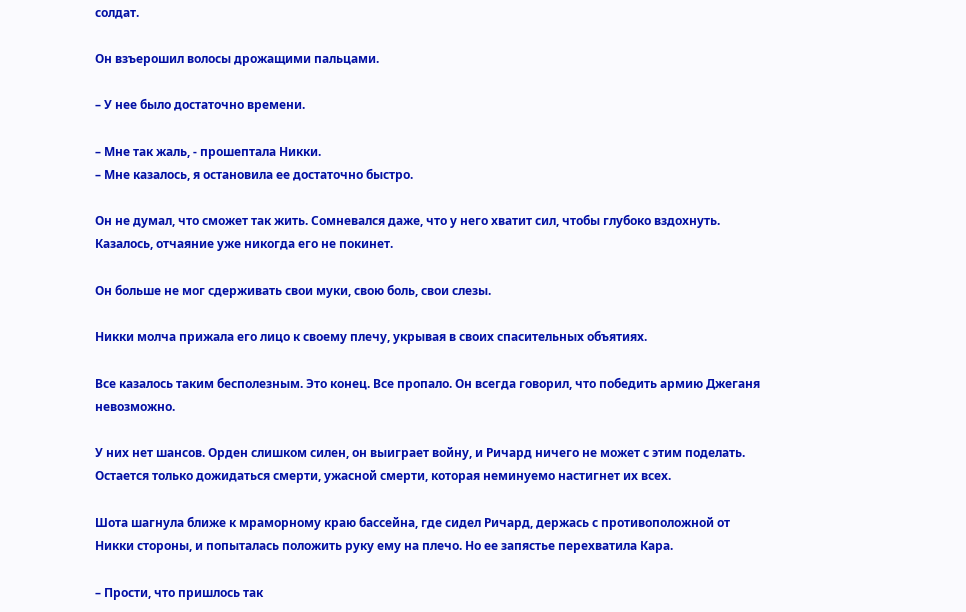солдат.

Он взъерошил волосы дрожащими пальцами.

– У нее было достаточно времени.

– Мне так жаль, - прошептала Никки.
– Мне казалось, я остановила ее достаточно быстро.

Он не думал, что сможет так жить. Сомневался даже, что у него хватит сил, чтобы глубоко вздохнуть. Казалось, отчаяние уже никогда его не покинет.

Он больше не мог сдерживать свои муки, свою боль, свои слезы.

Никки молча прижала его лицо к своему плечу, укрывая в своих спасительных объятиях.

Все казалось таким бесполезным. Это конец. Все пропало. Он всегда говорил, что победить армию Джеганя невозможно.

У них нет шансов. Орден слишком силен, он выиграет войну, и Ричард ничего не может с этим поделать. Остается только дожидаться смерти, ужасной смерти, которая неминуемо настигнет их всех.

Шота шагнула ближе к мраморному краю бассейна, где сидел Ричард, держась с противоположной от Никки стороны, и попыталась положить руку ему на плечо. Но ее запястье перехватила Кара.

– Прости, что пришлось так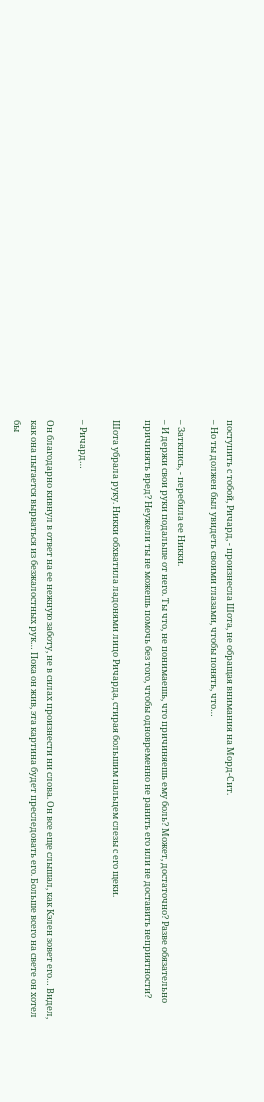поступить с тобой, Ричард, - произнесла Шота, не обращая внимания на Морд-Сит.
– Но ты должен был увидеть своими глазами, чтобы понять, что…

– Заткнись, - перебила ее Никки.
– И держи свои руки подальше от него. Ты что, не понимаешь, что причиняешь ему боль? Может, достаточно? Разве обязательно причинять вред? Неужели ты не можешь помочь без того, чтобы одновременно не ранить его или не доставить неприятности?

Шота убрала руку. Никки обхватила ладонями лицо Ричарда, стирая большим пальцем слезы с его щеки.

– Ричард…

Он благодарно кивнул в ответ на ее нежную заботу, не в силах произнести ни слова. Он все еще слышал, как Кэлен зовет его… Видел, как она пытается вырваться из безжалостных рук… Пока он жив, эта картина будет преследовать его. Больше всего на свете он хотел бы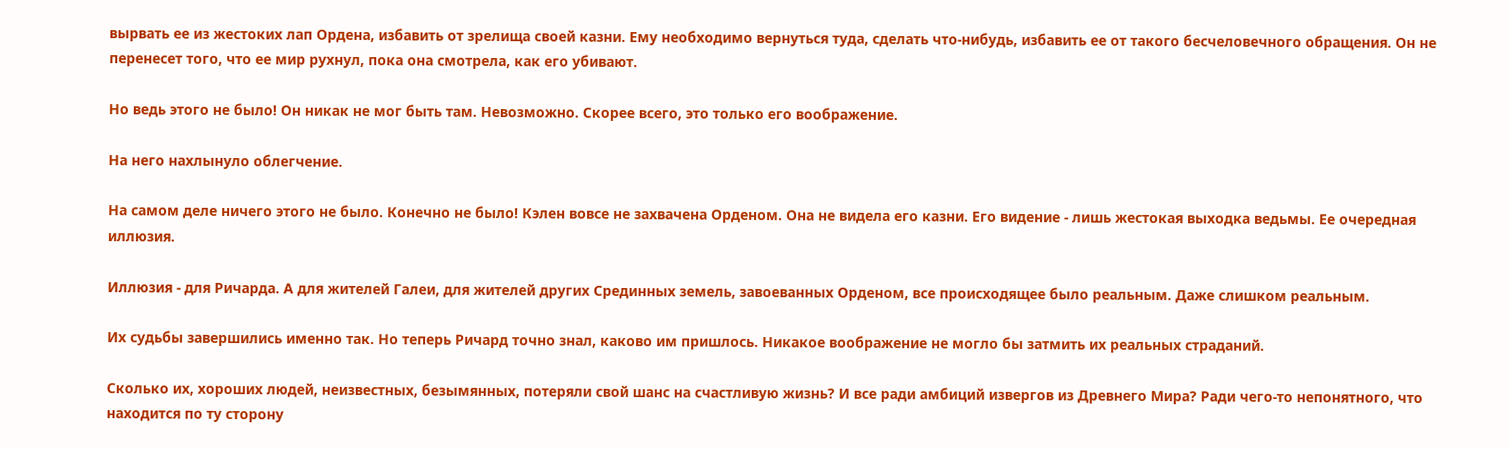вырвать ее из жестоких лап Ордена, избавить от зрелища своей казни. Ему необходимо вернуться туда, сделать что-нибудь, избавить ее от такого бесчеловечного обращения. Он не перенесет того, что ее мир рухнул, пока она смотрела, как его убивают.

Но ведь этого не было! Он никак не мог быть там. Невозможно. Скорее всего, это только его воображение.

На него нахлынуло облегчение.

На самом деле ничего этого не было. Конечно не было! Кэлен вовсе не захвачена Орденом. Она не видела его казни. Его видение - лишь жестокая выходка ведьмы. Ее очередная иллюзия.

Иллюзия - для Ричарда. А для жителей Галеи, для жителей других Срединных земель, завоеванных Орденом, все происходящее было реальным. Даже слишком реальным.

Их судьбы завершились именно так. Но теперь Ричард точно знал, каково им пришлось. Никакое воображение не могло бы затмить их реальных страданий.

Сколько их, хороших людей, неизвестных, безымянных, потеряли свой шанс на счастливую жизнь? И все ради амбиций извергов из Древнего Мира? Ради чего-то непонятного, что находится по ту сторону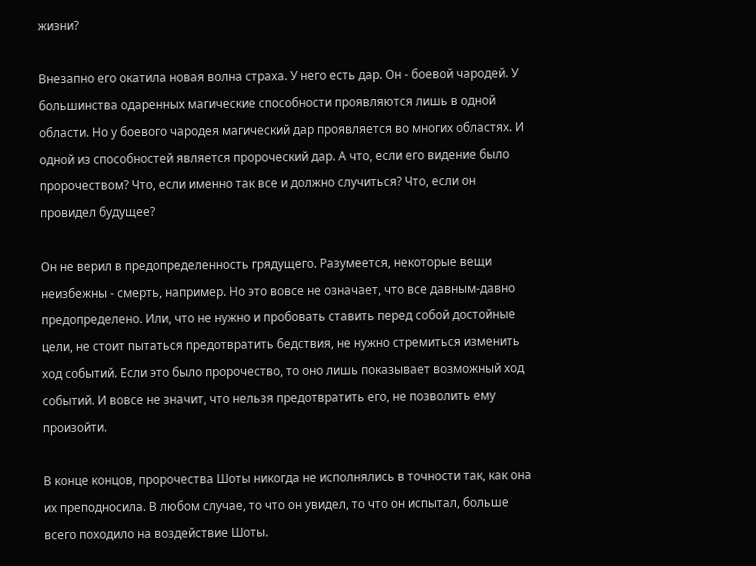жизни?

Внезапно его окатила новая волна страха. У него есть дар. Он - боевой чародей. У большинства одаренных магические способности проявляются лишь в одной области. Но у боевого чародея магический дар проявляется во многих областях. И одной из способностей является пророческий дар. А что, если его видение было пророчеством? Что, если именно так все и должно случиться? Что, если он провидел будущее?

Он не верил в предопределенность грядущего. Разумеется, некоторые вещи неизбежны - смерть, например. Но это вовсе не означает, что все давным-давно предопределено. Или, что не нужно и пробовать ставить перед собой достойные цели, не стоит пытаться предотвратить бедствия, не нужно стремиться изменить ход событий. Если это было пророчество, то оно лишь показывает возможный ход событий. И вовсе не значит, что нельзя предотвратить его, не позволить ему произойти.

В конце концов, пророчества Шоты никогда не исполнялись в точности так, как она их преподносила. В любом случае, то что он увидел, то что он испытал, больше всего походило на воздействие Шоты.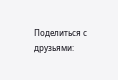Поделиться с друзьями: